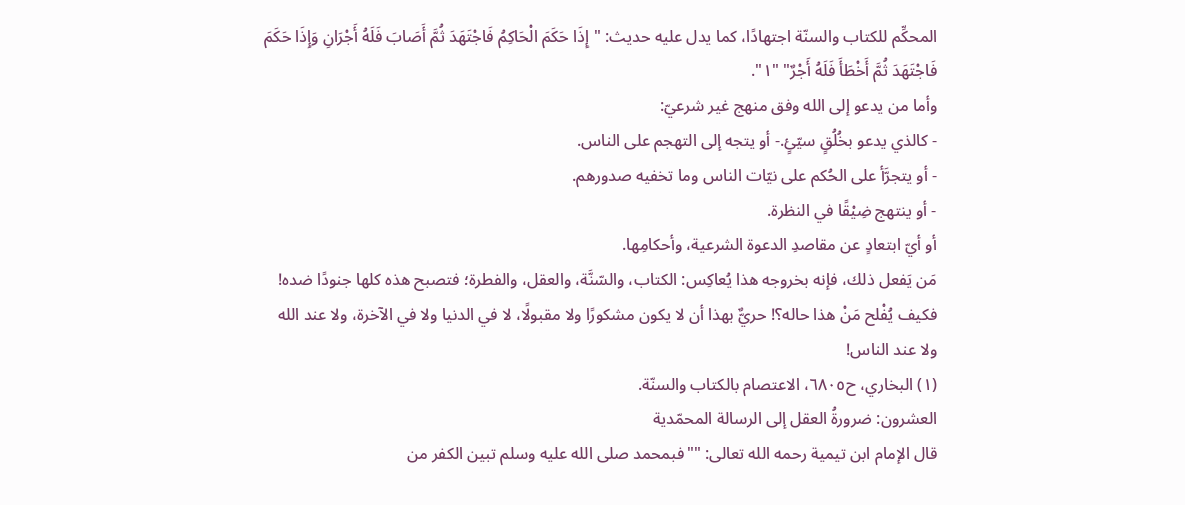المحكِّم للكتاب والسنّة اجتهادًا، كما يدل عليه حديث: "إِذَا حَكَمَ الْحَاكِمُ فَاجْتَهَدَ ثُمَّ أَصَابَ فَلَهُ أَجْرَانِ وَإِذَا حَكَمَ فَاجْتَهَدَ ثُمَّ أَخْطَأَ فَلَهُ أَجْرٌ" "١".
وأما من يدعو إلى الله وفق منهج غير شرعيّ:
- كالذي يدعو بخُلُقٍ سيّئٍ.- أو يتجه إلى التهجم على الناس.
- أو يتجرَّأ على الحُكم على نيّات الناس وما تخفيه صدورهم.
- أو ينتهج ضِيْقًا في النظرة.
أو أيّ ابتعادٍ عن مقاصدِ الدعوة الشرعية، وأحكامِها.
مَن يَفعل ذلك، فإنه بخروجه هذا يُعاكِس: الكتاب، والسّنَّة، والعقل، والفطرة؛ فتصبح هذه كلها جنودًا ضده! فكيف يُفْلح مَنْ هذا حاله؟! حريٌّ بهذا أن لا يكون مشكورًا ولا مقبولًا، لا في الدنيا ولا في الآخرة، ولا عند الله ولا عند الناس!
(١) البخاري، ح٦٨٠٥، الاعتصام بالكتاب والسنّة.
العشرون: ضرورةُ العقل إلى الرسالة المحمّدية
قال الإمام ابن تيمية رحمه الله تعالى: ""فبمحمد صلى الله عليه وسلم تبين الكفر من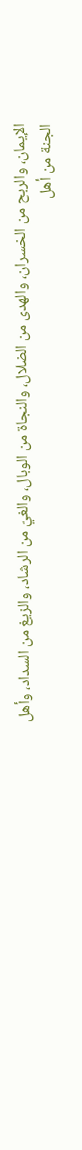الإيمان، والربح من الخسران، والهدى من الضلال، والنجاة من الوبال، والغيّ من الرشاد، والزيغ من السداد، وأهل الجنة من أهل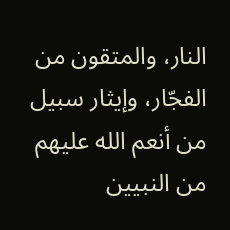النار، والمتقون من الفجّار، وإيثار سبيل من أنعم الله عليهم من النبيين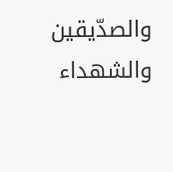والصدّيقين والشهداء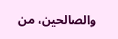والصالحين، من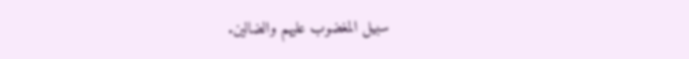سبيل المغضوب عليهم والضالين.